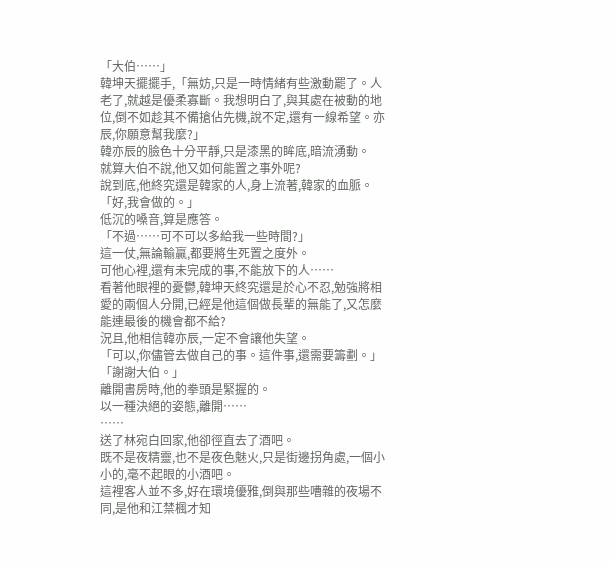「大伯……」
韓坤天擺擺手,「無妨,只是一時情緒有些激動罷了。人老了,就越是優柔寡斷。我想明白了,與其處在被動的地位,倒不如趁其不備搶佔先機,說不定,還有一線希望。亦辰,你願意幫我麼?」
韓亦辰的臉色十分平靜,只是漆黑的眸底,暗流湧動。
就算大伯不說,他又如何能置之事外呢?
說到底,他終究還是韓家的人,身上流著,韓家的血脈。
「好,我會做的。」
低沉的嗓音,算是應答。
「不過……可不可以多給我一些時間?」
這一仗,無論輸贏,都要將生死置之度外。
可他心裡,還有未完成的事,不能放下的人……
看著他眼裡的憂鬱,韓坤天終究還是於心不忍,勉強將相愛的兩個人分開,已經是他這個做長輩的無能了,又怎麼能連最後的機會都不給?
況且,他相信韓亦辰,一定不會讓他失望。
「可以,你儘管去做自己的事。這件事,還需要籌劃。」
「謝謝大伯。」
離開書房時,他的拳頭是緊握的。
以一種決絕的姿態,離開……
……
送了林宛白回家,他卻徑直去了酒吧。
既不是夜精靈,也不是夜色魅火,只是街邊拐角處,一個小小的,毫不起眼的小酒吧。
這裡客人並不多,好在環境優雅,倒與那些嘈雜的夜場不同,是他和江禁楓才知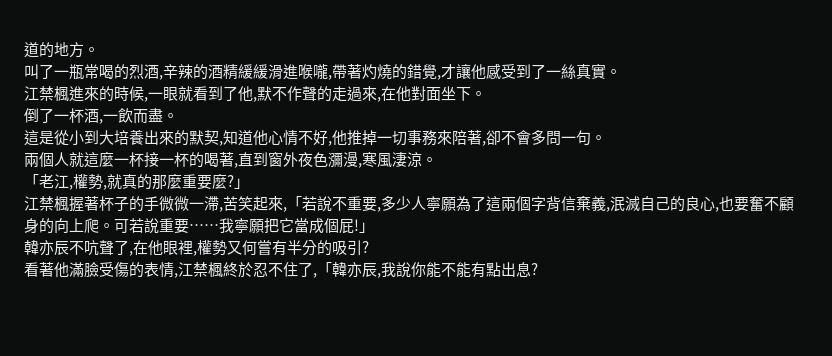道的地方。
叫了一瓶常喝的烈酒,辛辣的酒精緩緩滑進喉嚨,帶著灼燒的錯覺,才讓他感受到了一絲真實。
江禁楓進來的時候,一眼就看到了他,默不作聲的走過來,在他對面坐下。
倒了一杯酒,一飲而盡。
這是從小到大培養出來的默契,知道他心情不好,他推掉一切事務來陪著,卻不會多問一句。
兩個人就這麼一杯接一杯的喝著,直到窗外夜色瀰漫,寒風淒涼。
「老江,權勢,就真的那麼重要麼?」
江禁楓握著杯子的手微微一滯,苦笑起來,「若說不重要,多少人寧願為了這兩個字背信棄義,泯滅自己的良心,也要奮不顧身的向上爬。可若說重要……我寧願把它當成個屁!」
韓亦辰不吭聲了,在他眼裡,權勢又何嘗有半分的吸引?
看著他滿臉受傷的表情,江禁楓終於忍不住了,「韓亦辰,我說你能不能有點出息?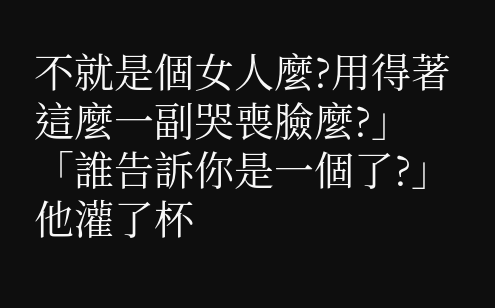不就是個女人麼?用得著這麼一副哭喪臉麼?」
「誰告訴你是一個了?」他灌了杯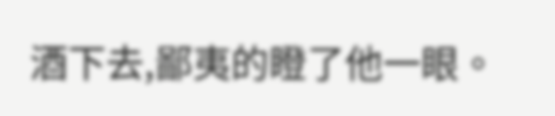酒下去,鄙夷的瞪了他一眼。